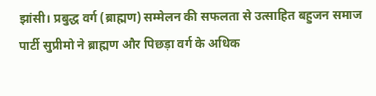झांसी। प्रबुद्ध वर्ग (ब्राह्मण) सम्मेलन की सफलता से उत्साहित बहुजन समाज पार्टी सुप्रीमो ने ब्राह्मण और पिछड़ा वर्ग के अधिक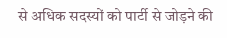से अधिक सदस्यों को पार्टी से जोड़ने की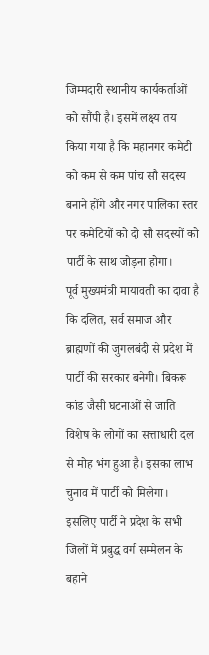जिम्मदारी स्थानीय कार्यकर्ताओं को सौंपी है। इसमें लक्ष्य तय किया गया है कि महानगर कमेटी को कम से कम पांच सौ सदस्य बनाने होंगे और नगर पालिका स्तर पर कमेटियों को दो सौ सदस्यों को पार्टी के साथ जोड़ना होगा।
पूर्व मुख्यमंत्री मायावती का दावा है कि दलित, सर्व समाज और ब्राह्मणों की जुगलबंदी से प्रदेश में पार्टी की सरकार बनेगी। बिकरू कांड जैसी घटनाओं से जाति विशेष के लोगों का सत्ताधारी दल से मोह भंग हुआ है। इसका लाभ चुनाव में पार्टी को मिलेगा। इसलिए पार्टी ने प्रदेश के सभी जिलों में प्रबुद्ध वर्ग सम्मेलन के बहाने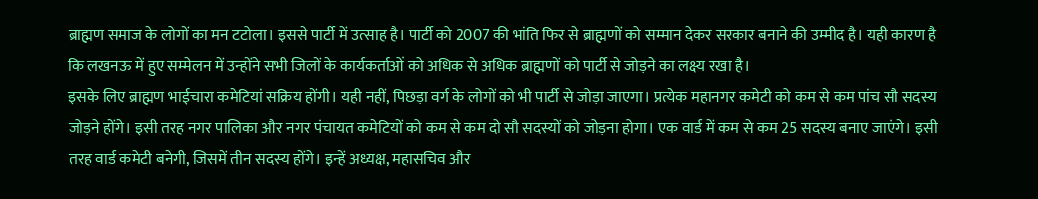ब्राह्मण समाज के लोगों का मन टटोला। इससे पार्टी में उत्साह है। पार्टी को 2007 की भांति फिर से ब्राह्मणों को सम्मान देकर सरकार बनाने की उम्मीद है। यही कारण है कि लखनऊ में हुए सम्मेलन में उन्होंने सभी जिलों के कार्यकर्ताओं को अधिक से अधिक ब्राह्मणों को पार्टी से जोड़ने का लक्ष्य रखा है।
इसके लिए ब्राह्मण भाईचारा कमेटियां सक्रिय होंगी। यही नहीं, पिछड़ा वर्ग के लोगों को भी पार्टी से जोड़ा जाएगा। प्रत्येक महानगर कमेटी को कम से कम पांच सौ सदस्य जोड़ने होंगे। इसी तरह नगर पालिका और नगर पंचायत कमेटियों को कम से कम दो सौ सदस्यों को जोड़ना होगा। एक वार्ड में कम से कम 25 सदस्य बनाए जाएंगे। इसी तरह वार्ड कमेटी बनेगी, जिसमें तीन सदस्य होंगे। इन्हें अध्यक्ष, महासचिव और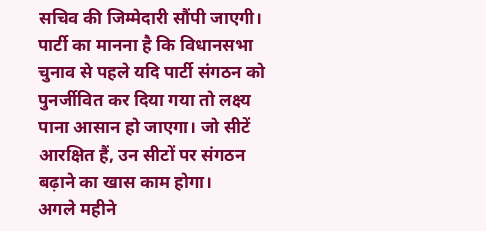सचिव की जिम्मेदारी सौंपी जाएगी। पार्टी का मानना है कि विधानसभा चुनाव से पहले यदि पार्टी संगठन को पुनर्जीवित कर दिया गया तो लक्ष्य पाना आसान हो जाएगा। जो सीटें आरक्षित हैं, उन सीटों पर संगठन बढ़ाने का खास काम होगा।
अगले महीने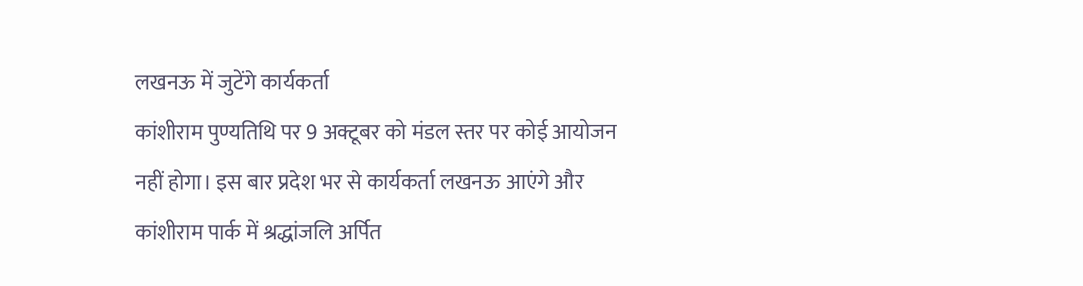लखनऊ में जुटेंगे कार्यकर्ता
कांशीराम पुण्यतिथि पर 9 अक्टूबर को मंडल स्तर पर कोई आयोजन नहीं होगा। इस बार प्रदेश भर से कार्यकर्ता लखनऊ आएंगे और कांशीराम पार्क में श्रद्धांजलि अर्पित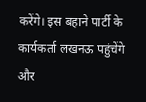करेंगे। इस बहाने पार्टी के कार्यकर्ता लखनऊ पहुंचेंगे और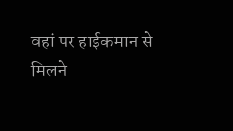वहां पर हाईकमान से मिलने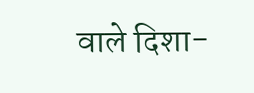वाले दिशा-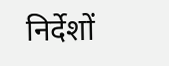निर्देशों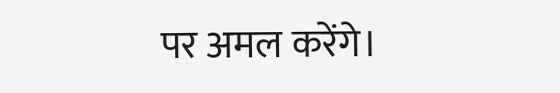पर अमल करेंगे।